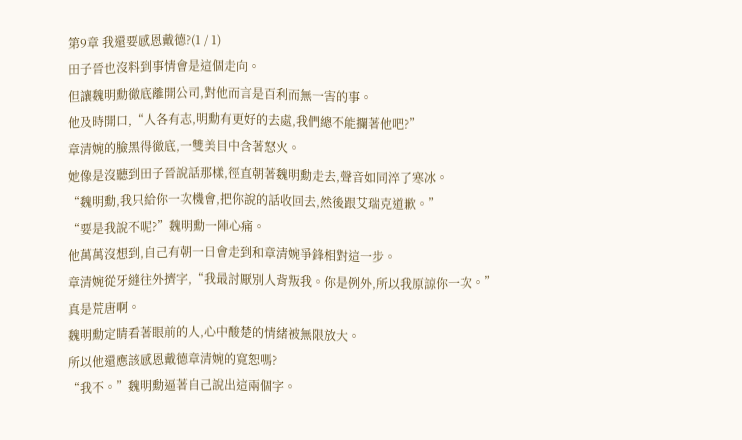第9章 我還要感恩戴德?(1 / 1)
田子晉也沒料到事情會是這個走向。
但讓魏明勳徹底離開公司,對他而言是百利而無一害的事。
他及時開口,“人各有志,明勳有更好的去處,我們總不能攔著他吧?”
章清婉的臉黑得徹底,一雙美目中含著怒火。
她像是沒聽到田子晉說話那樣,徑直朝著魏明勳走去,聲音如同淬了寒冰。
“魏明勳,我只給你一次機會,把你說的話收回去,然後跟艾瑞克道歉。”
“要是我說不呢?”魏明勳一陣心痛。
他萬萬沒想到,自己有朝一日會走到和章清婉爭鋒相對這一步。
章清婉從牙縫往外擠字,“我最討厭別人背叛我。你是例外,所以我原諒你一次。”
真是荒唐啊。
魏明勳定睛看著眼前的人,心中酸楚的情緒被無限放大。
所以他還應該感恩戴德章清婉的寬恕嗎?
“我不。”魏明勳逼著自己說出這兩個字。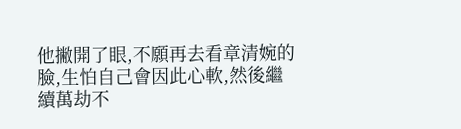他撇開了眼,不願再去看章清婉的臉,生怕自己會因此心軟,然後繼續萬劫不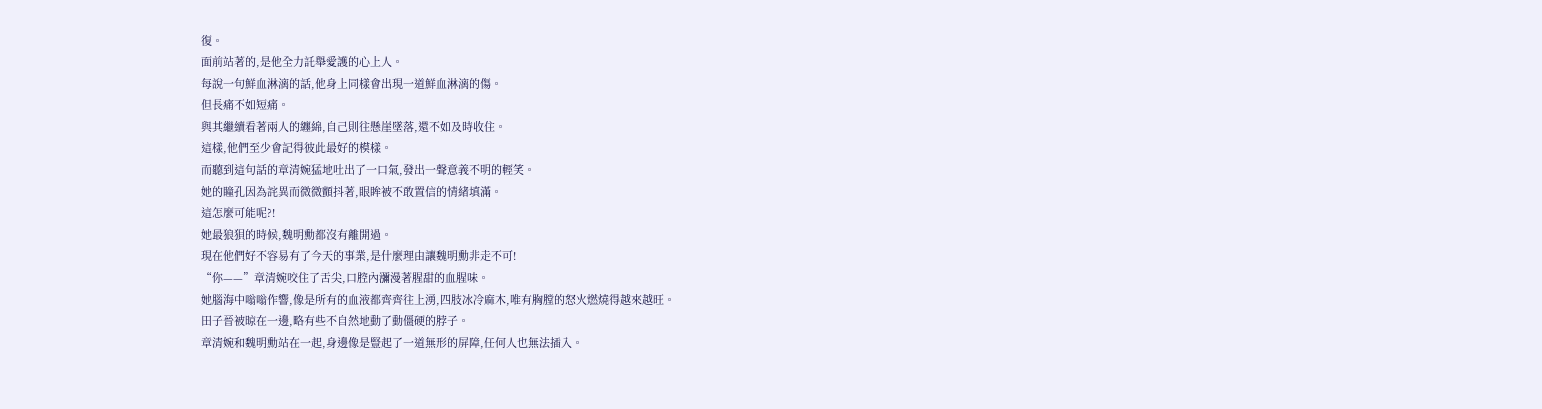復。
面前站著的,是他全力託舉愛護的心上人。
每說一句鮮血淋漓的話,他身上同樣會出現一道鮮血淋漓的傷。
但長痛不如短痛。
與其繼續看著兩人的纏綿,自己則往懸崖墜落,還不如及時收住。
這樣,他們至少會記得彼此最好的模樣。
而聽到這句話的章清婉猛地吐出了一口氣,發出一聲意義不明的輕笑。
她的瞳孔因為詫異而微微顫抖著,眼眸被不敢置信的情緒填滿。
這怎麼可能呢?!
她最狼狽的時候,魏明勳都沒有離開過。
現在他們好不容易有了今天的事業,是什麼理由讓魏明勳非走不可!
“你——”章清婉咬住了舌尖,口腔內瀰漫著腥甜的血腥味。
她腦海中嗡嗡作響,像是所有的血液都齊齊往上湧,四肢冰冷麻木,唯有胸膛的怒火燃燒得越來越旺。
田子晉被晾在一邊,略有些不自然地動了動僵硬的脖子。
章清婉和魏明勳站在一起,身邊像是豎起了一道無形的屏障,任何人也無法插入。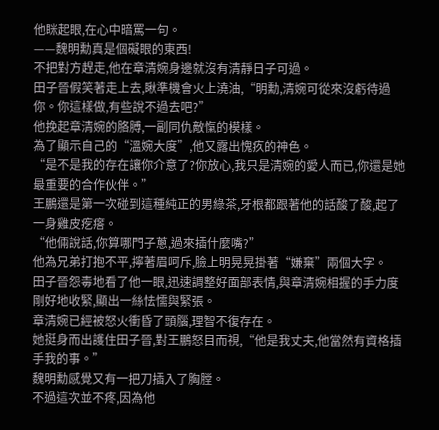他眯起眼,在心中暗罵一句。
——魏明勳真是個礙眼的東西!
不把對方趕走,他在章清婉身邊就沒有清靜日子可過。
田子晉假笑著走上去,瞅準機會火上澆油,“明勳,清婉可從來沒虧待過你。你這樣做,有些說不過去吧?”
他挽起章清婉的胳膊,一副同仇敵愾的模樣。
為了顯示自己的“溫婉大度”,他又露出愧疚的神色。
“是不是我的存在讓你介意了?你放心,我只是清婉的愛人而已,你還是她最重要的合作伙伴。”
王鵬還是第一次碰到這種純正的男綠茶,牙根都跟著他的話酸了酸,起了一身雞皮疙瘩。
“他倆說話,你算哪門子蔥,過來插什麼嘴?”
他為兄弟打抱不平,擰著眉呵斥,臉上明晃晃掛著“嫌棄”兩個大字。
田子晉怨毒地看了他一眼,迅速調整好面部表情,與章清婉相握的手力度剛好地收緊,顯出一絲怯懦與緊張。
章清婉已經被怒火衝昏了頭腦,理智不復存在。
她挺身而出護住田子晉,對王鵬怒目而視,“他是我丈夫,他當然有資格插手我的事。”
魏明勳感覺又有一把刀插入了胸膛。
不過這次並不疼,因為他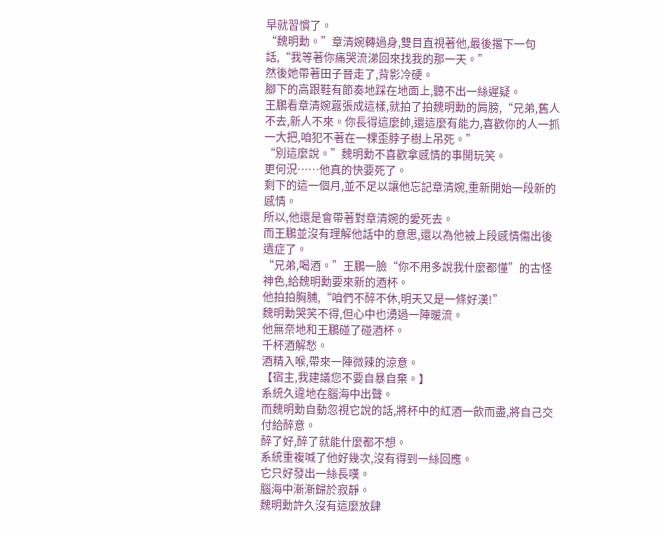早就習慣了。
“魏明勳。”章清婉轉過身,雙目直視著他,最後撂下一句話,“我等著你痛哭流涕回來找我的那一天。”
然後她帶著田子晉走了,背影冷硬。
腳下的高跟鞋有節奏地踩在地面上,聽不出一絲遲疑。
王鵬看章清婉囂張成這樣,就拍了拍魏明勳的肩膀,“兄弟,舊人不去,新人不來。你長得這麼帥,還這麼有能力,喜歡你的人一抓一大把,咱犯不著在一棵歪脖子樹上吊死。”
“別這麼說。”魏明勳不喜歡拿感情的事開玩笑。
更何況……他真的快要死了。
剩下的這一個月,並不足以讓他忘記章清婉,重新開始一段新的感情。
所以,他還是會帶著對章清婉的愛死去。
而王鵬並沒有理解他話中的意思,還以為他被上段感情傷出後遺症了。
“兄弟,喝酒。”王鵬一臉“你不用多說我什麼都懂”的古怪神色,給魏明勳要來新的酒杯。
他拍拍胸脯,“咱們不醉不休,明天又是一條好漢!”
魏明勳哭笑不得,但心中也湧過一陣暖流。
他無奈地和王鵬碰了碰酒杯。
千杯酒解愁。
酒精入喉,帶來一陣微辣的涼意。
【宿主,我建議您不要自暴自棄。】
系統久違地在腦海中出聲。
而魏明勳自動忽視它說的話,將杯中的紅酒一飲而盡,將自己交付給醉意。
醉了好,醉了就能什麼都不想。
系統重複喊了他好幾次,沒有得到一絲回應。
它只好發出一絲長嘆。
腦海中漸漸歸於寂靜。
魏明勳許久沒有這麼放肆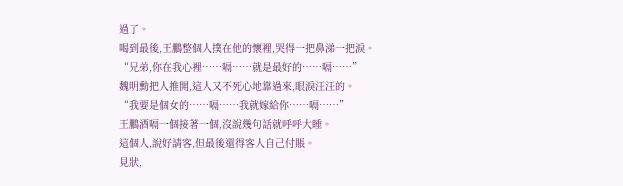過了。
喝到最後,王鵬整個人撲在他的懷裡,哭得一把鼻涕一把淚。
“兄弟,你在我心裡……嗝……就是最好的……嗝……”
魏明勳把人推開,這人又不死心地靠過來,眼淚汪汪的。
“我要是個女的……嗝……我就嫁給你……嗝……”
王鵬酒嗝一個接著一個,沒說幾句話就呼呼大睡。
這個人,說好請客,但最後還得客人自己付賬。
見狀,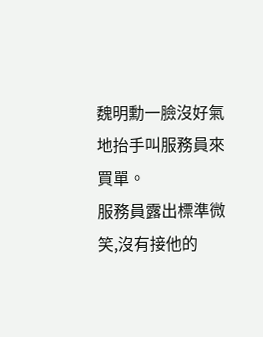魏明勳一臉沒好氣地抬手叫服務員來買單。
服務員露出標準微笑,沒有接他的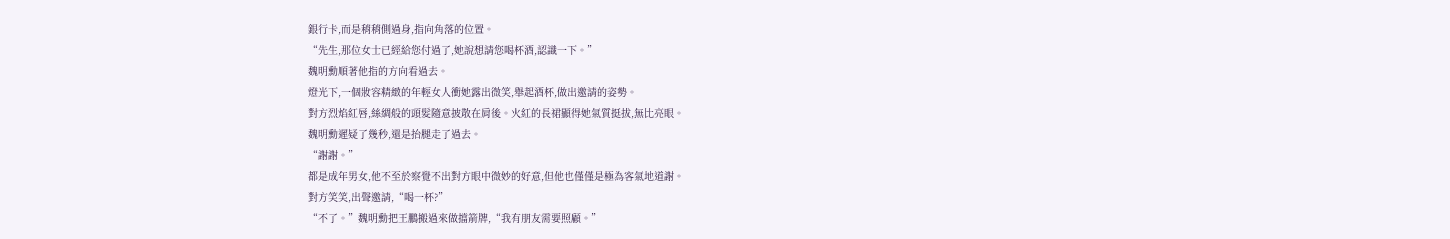銀行卡,而是稍稍側過身,指向角落的位置。
“先生,那位女士已經給您付過了,她說想請您喝杯酒,認識一下。”
魏明勳順著他指的方向看過去。
燈光下,一個妝容精緻的年輕女人衝她露出微笑,舉起酒杯,做出邀請的姿勢。
對方烈焰紅唇,絲綢般的頭髮隨意披散在肩後。火紅的長裙顯得她氣質挺拔,無比亮眼。
魏明勳遲疑了幾秒,還是抬腿走了過去。
“謝謝。”
都是成年男女,他不至於察覺不出對方眼中微妙的好意,但他也僅僅是極為客氣地道謝。
對方笑笑,出聲邀請,“喝一杯?”
“不了。”魏明勳把王鵬搬過來做擋箭牌,“我有朋友需要照顧。”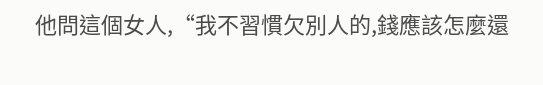他問這個女人,“我不習慣欠別人的,錢應該怎麼還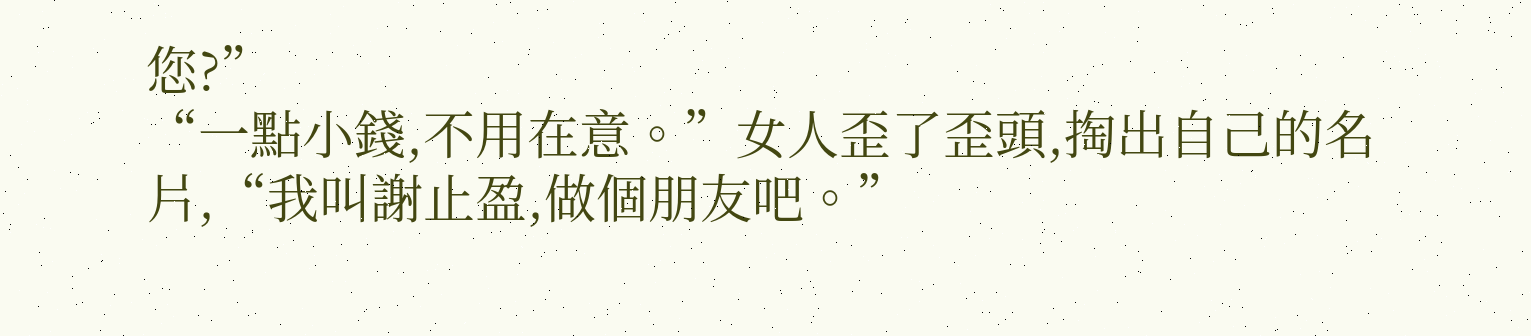您?”
“一點小錢,不用在意。”女人歪了歪頭,掏出自己的名片,“我叫謝止盈,做個朋友吧。”